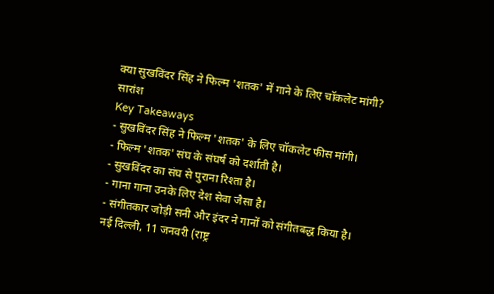क्या सुखविंदर सिंह ने फिल्म 'शतक' में गाने के लिए चॉकलेट मांगी?
सारांश
Key Takeaways
- सुखविंदर सिंह ने फिल्म 'शतक' के लिए चॉकलेट फीस मांगी।
- फिल्म 'शतक' संघ के संघर्ष को दर्शाती है।
- सुखविंदर का संघ से पुराना रिश्ता है।
- गाना गाना उनके लिए देश सेवा जैसा है।
- संगीतकार जोड़ी सनी और इंदर ने गानों को संगीतबद्ध किया है।
नई दिल्ली, 11 जनवरी (राष्ट्र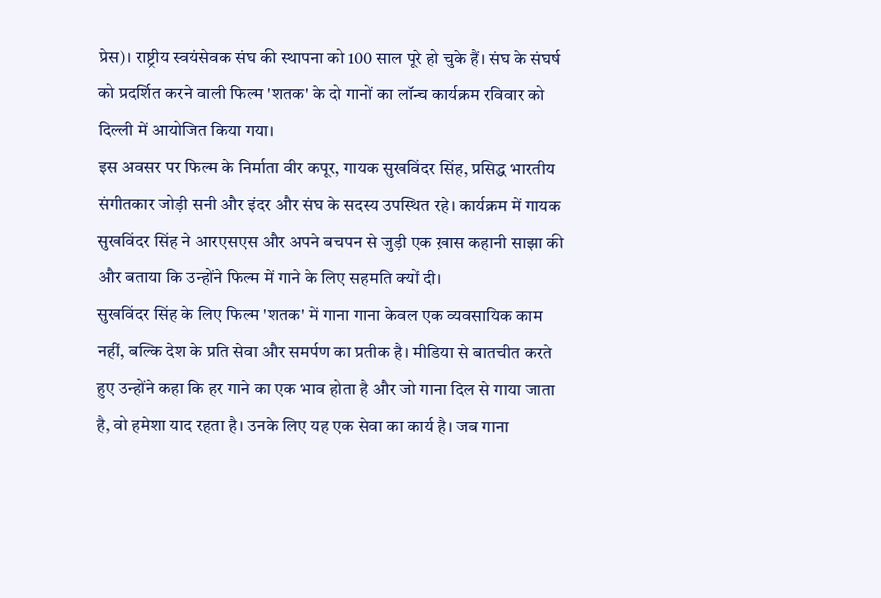प्रेस)। राष्ट्रीय स्वयंसेवक संघ की स्थापना को 100 साल पूरे हो चुके हैं। संघ के संघर्ष को प्रदर्शित करने वाली फिल्म 'शतक' के दो गानों का लॉन्च कार्यक्रम रविवार को दिल्ली में आयोजित किया गया।
इस अवसर पर फिल्म के निर्माता वीर कपूर, गायक सुखविंदर सिंह, प्रसिद्ध भारतीय संगीतकार जोड़ी सनी और इंदर और संघ के सदस्य उपस्थित रहे। कार्यक्रम में गायक सुखविंदर सिंह ने आरएसएस और अपने बचपन से जुड़ी एक ख़ास कहानी साझा की और बताया कि उन्होंने फिल्म में गाने के लिए सहमति क्यों दी।
सुखविंदर सिंह के लिए फिल्म 'शतक' में गाना गाना केवल एक व्यवसायिक काम नहीं, बल्कि देश के प्रति सेवा और समर्पण का प्रतीक है। मीडिया से बातचीत करते हुए उन्होंने कहा कि हर गाने का एक भाव होता है और जो गाना दिल से गाया जाता है, वो हमेशा याद रहता है। उनके लिए यह एक सेवा का कार्य है। जब गाना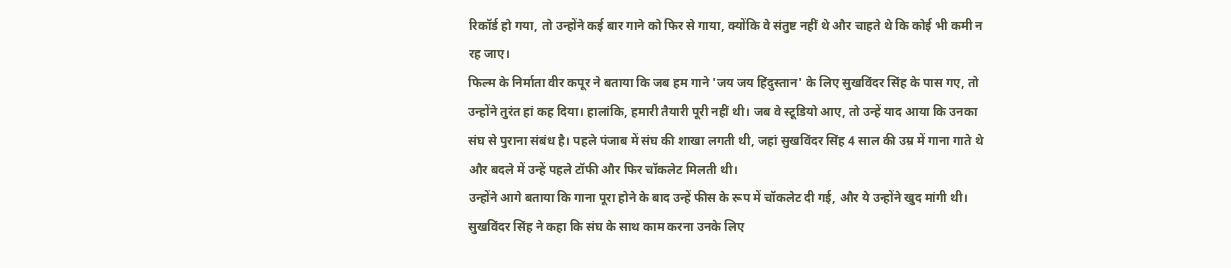रिकॉर्ड हो गया, तो उन्होंने कई बार गाने को फिर से गाया, क्योंकि वे संतुष्ट नहीं थे और चाहते थे कि कोई भी कमी न रह जाए।
फिल्म के निर्माता वीर कपूर ने बताया कि जब हम गाने 'जय जय हिंदुस्तान' के लिए सुखविंदर सिंह के पास गए, तो उन्होंने तुरंत हां कह दिया। हालांकि, हमारी तैयारी पूरी नहीं थी। जब वे स्टूडियो आए, तो उन्हें याद आया कि उनका संघ से पुराना संबंध है। पहले पंजाब में संघ की शाखा लगती थी, जहां सुखविंदर सिंह 4 साल की उम्र में गाना गाते थे और बदले में उन्हें पहले टॉफी और फिर चॉकलेट मिलती थी।
उन्होंने आगे बताया कि गाना पूरा होने के बाद उन्हें फीस के रूप में चॉकलेट दी गई, और ये उन्होंने खुद मांगी थी।
सुखविंदर सिंह ने कहा कि संघ के साथ काम करना उनके लिए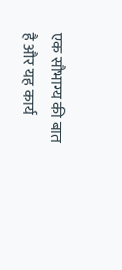एक सौभाग्य की बात है और यह कार्य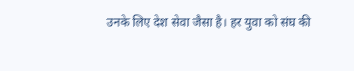उनके लिए देश सेवा जैसा है। हर युवा को संघ की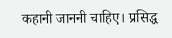कहानी जाननी चाहिए। प्रसिद्ध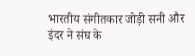भारतीय संगीतकार जोड़ी सनी और इंदर ने संघ के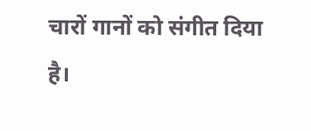चारों गानों को संगीत दिया है।